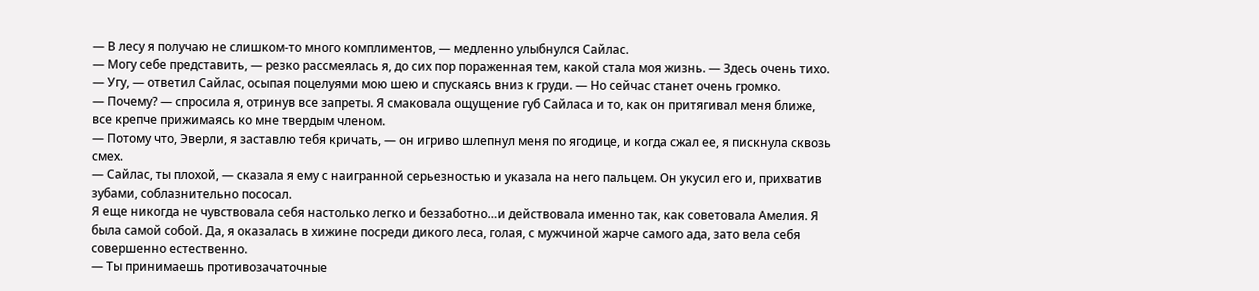— В лесу я получаю не слишком-то много комплиментов, — медленно улыбнулся Сайлас.
— Могу себе представить, — резко рассмеялась я, до сих пор пораженная тем, какой стала моя жизнь. — Здесь очень тихо.
— Угу, — ответил Сайлас, осыпая поцелуями мою шею и спускаясь вниз к груди. — Но сейчас станет очень громко.
— Почему? — спросила я, отринув все запреты. Я смаковала ощущение губ Сайласа и то, как он притягивал меня ближе, все крепче прижимаясь ко мне твердым членом.
— Потому что, Эверли, я заставлю тебя кричать, — он игриво шлепнул меня по ягодице, и когда сжал ее, я пискнула сквозь смех.
— Сайлас, ты плохой, — сказала я ему с наигранной серьезностью и указала на него пальцем. Он укусил его и, прихватив зубами, соблазнительно пососал.
Я еще никогда не чувствовала себя настолько легко и беззаботно…и действовала именно так, как советовала Амелия. Я была самой собой. Да, я оказалась в хижине посреди дикого леса, голая, с мужчиной жарче самого ада, зато вела себя совершенно естественно.
— Ты принимаешь противозачаточные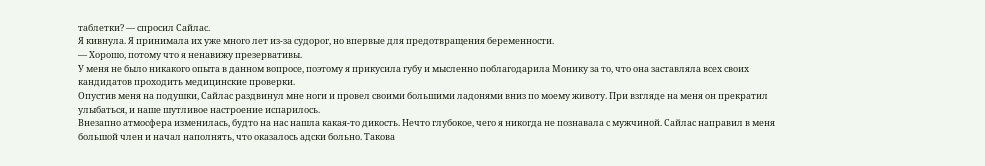таблетки? — спросил Сайлас.
Я кивнула. Я принимала их уже много лет из-за судорог, но впервые для предотвращения беременности.
— Хорошо, потому что я ненавижу презервативы.
У меня не было никакого опыта в данном вопросе, поэтому я прикусила губу и мысленно поблагодарила Монику за то, что она заставляла всех своих кандидатов проходить медицинские проверки.
Опустив меня на подушки, Сайлас раздвинул мне ноги и провел своими большими ладонями вниз по моему животу. При взгляде на меня он прекратил улыбаться, и наше шутливое настроение испарилось.
Внезапно атмосфера изменилась, будто на нас нашла какая-то дикость. Нечто глубокое, чего я никогда не познавала с мужчиной. Сайлас направил в меня большой член и начал наполнять, что оказалось адски больно. Такова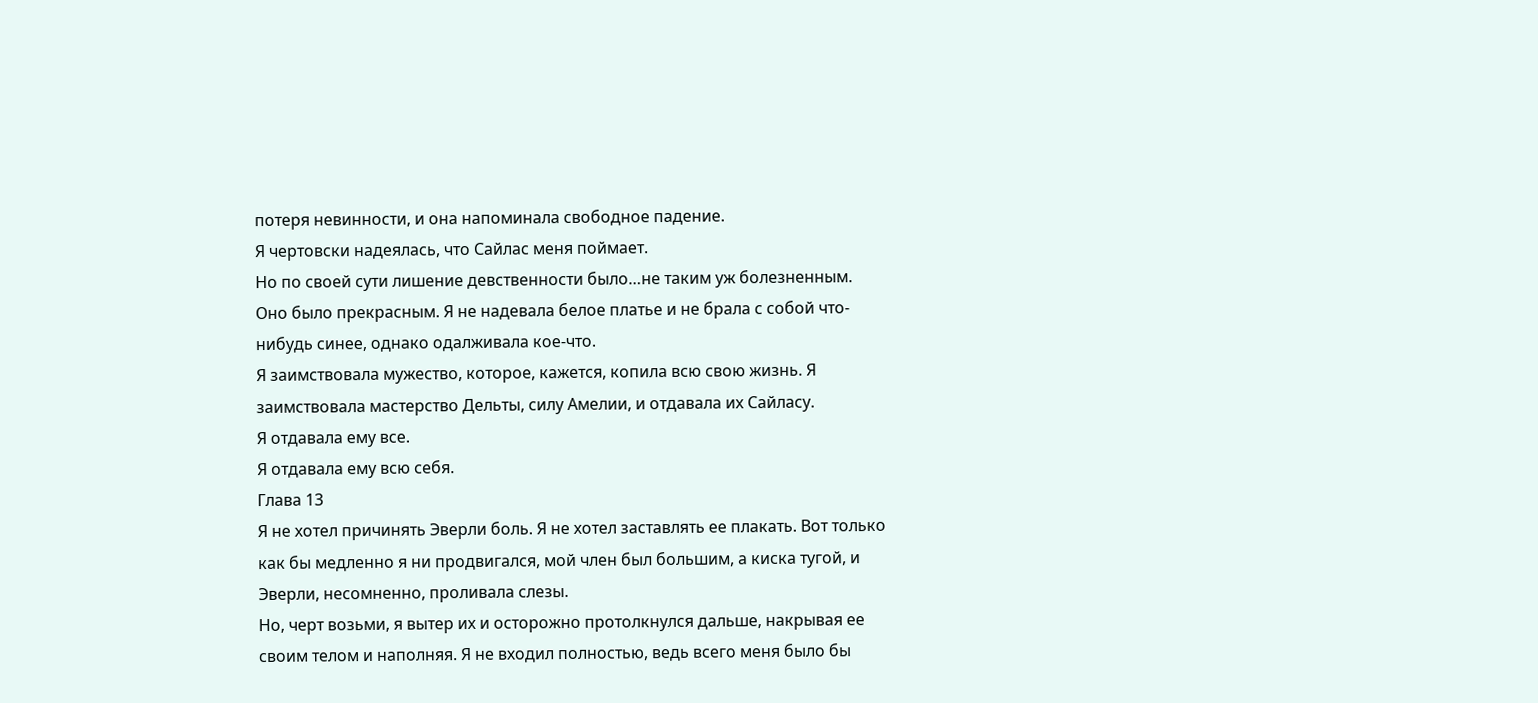потеря невинности, и она напоминала свободное падение.
Я чертовски надеялась, что Сайлас меня поймает.
Но по своей сути лишение девственности было…не таким уж болезненным. Оно было прекрасным. Я не надевала белое платье и не брала с собой что-нибудь синее, однако одалживала кое-что.
Я заимствовала мужество, которое, кажется, копила всю свою жизнь. Я заимствовала мастерство Дельты, силу Амелии, и отдавала их Сайласу.
Я отдавала ему все.
Я отдавала ему всю себя.
Глава 13
Я не хотел причинять Эверли боль. Я не хотел заставлять ее плакать. Вот только как бы медленно я ни продвигался, мой член был большим, а киска тугой, и Эверли, несомненно, проливала слезы.
Но, черт возьми, я вытер их и осторожно протолкнулся дальше, накрывая ее своим телом и наполняя. Я не входил полностью, ведь всего меня было бы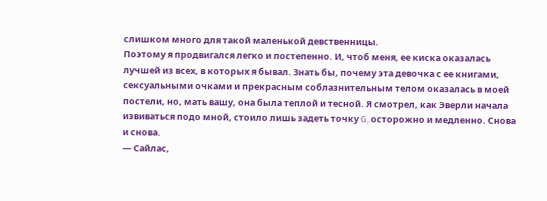слишком много для такой маленькой девственницы.
Поэтому я продвигался легко и постепенно. И, чтоб меня, ее киска оказалась лучшей из всех, в которых я бывал. Знать бы, почему эта девочка с ее книгами, сексуальными очками и прекрасным соблазнительным телом оказалась в моей постели, но, мать вашу, она была теплой и тесной. Я смотрел, как Эверли начала извиваться подо мной, стоило лишь задеть точку G, осторожно и медленно. Снова и снова.
— Сайлас,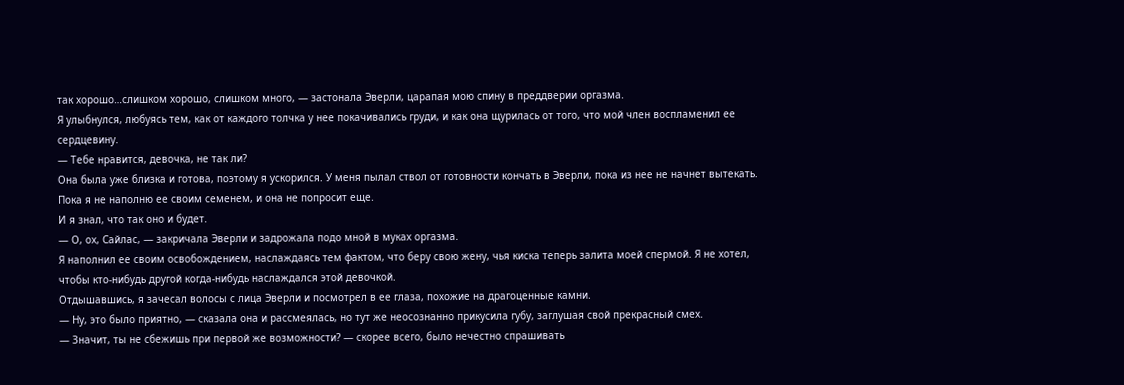так хорошо…слишком хорошо, слишком много, — застонала Эверли, царапая мою спину в преддверии оргазма.
Я улыбнулся, любуясь тем, как от каждого толчка у нее покачивались груди, и как она щурилась от того, что мой член воспламенил ее сердцевину.
— Тебе нравится, девочка, не так ли?
Она была уже близка и готова, поэтому я ускорился. У меня пылал ствол от готовности кончать в Эверли, пока из нее не начнет вытекать. Пока я не наполню ее своим семенем, и она не попросит еще.
И я знал, что так оно и будет.
— О, ох, Сайлас, — закричала Эверли и задрожала подо мной в муках оргазма.
Я наполнил ее своим освобождением, наслаждаясь тем фактом, что беру свою жену, чья киска теперь залита моей спермой. Я не хотел, чтобы кто-нибудь другой когда-нибудь наслаждался этой девочкой.
Отдышавшись, я зачесал волосы с лица Эверли и посмотрел в ее глаза, похожие на драгоценные камни.
— Ну, это было приятно, — сказала она и рассмеялась, но тут же неосознанно прикусила губу, заглушая свой прекрасный смех.
— Значит, ты не сбежишь при первой же возможности? — скорее всего, было нечестно спрашивать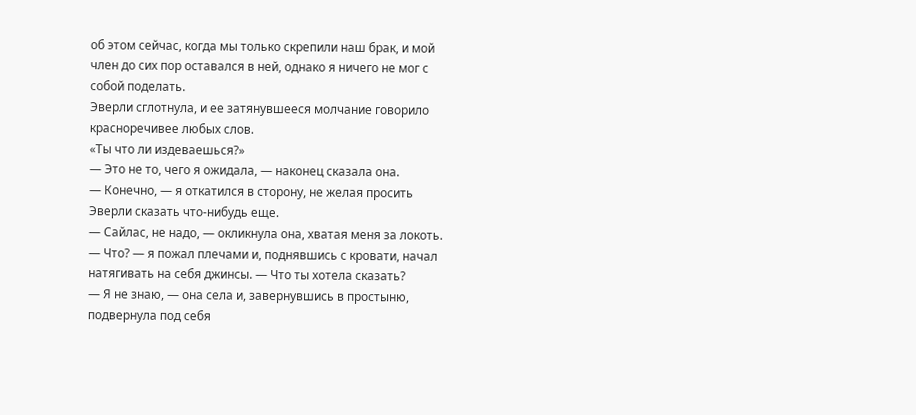об этом сейчас, когда мы только скрепили наш брак, и мой член до сих пор оставался в ней, однако я ничего не мог с собой поделать.
Эверли сглотнула, и ее затянувшееся молчание говорило красноречивее любых слов.
«Ты что ли издеваешься?»
— Это не то, чего я ожидала, — наконец сказала она.
— Конечно, — я откатился в сторону, не желая просить Эверли сказать что-нибудь еще.
— Сайлас, не надо, — окликнула она, хватая меня за локоть.
— Что? — я пожал плечами и, поднявшись с кровати, начал натягивать на себя джинсы. — Что ты хотела сказать?
— Я не знаю, — она села и, завернувшись в простыню, подвернула под себя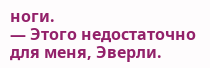ноги.
— Этого недостаточно для меня, Эверли.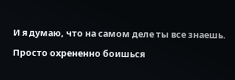И я думаю, что на самом деле ты все знаешь. Просто охрененно боишься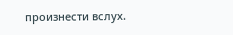произнести вслух.